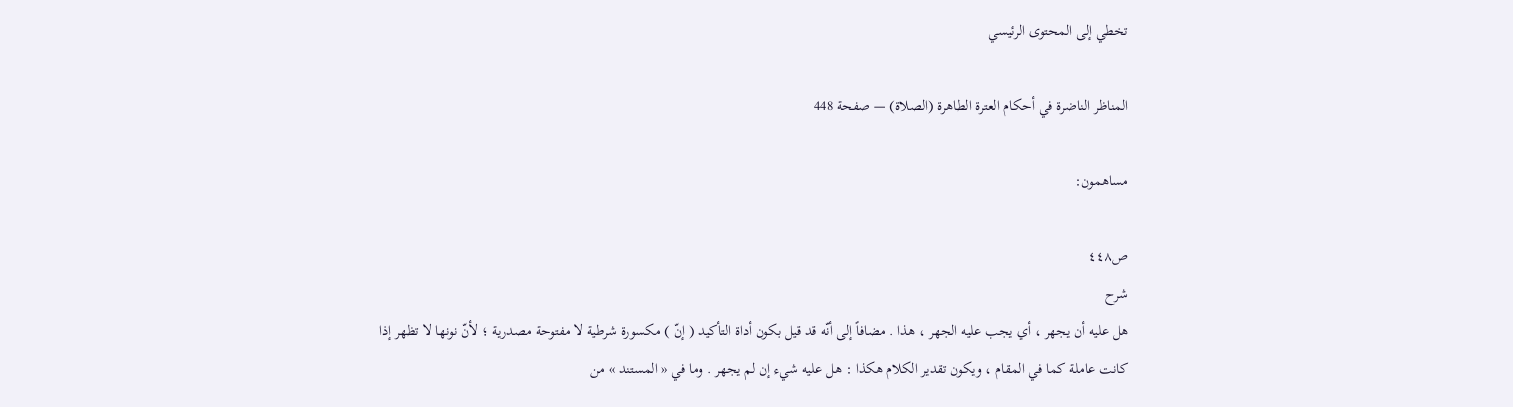تخطي إلى المحتوى الرئيسي

المناظر الناضرة في أحكام العترة الطاهرة (الصلاة) — صفحة 448

مساهمون:

ص٤٤٨
شرح
هل عليه أن يجهر ، أي يجب عليه الجهر ، هذا . مضافاً إلى أنّه قد قيل بكون أداة التأكيد ( إنّ ) مكسورة شرطية لا مفتوحة مصدرية ؛ لأنّ نونها لا تظهر إذا كانت عاملة كما في المقام ، ويكون تقدير الكلام هكذا : هل عليه شيء إن لم يجهر . وما في « المستند » من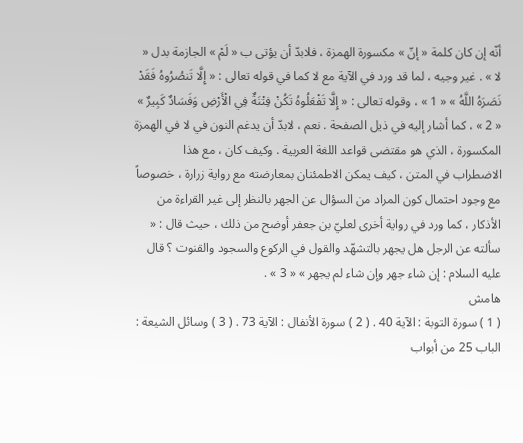أنّه إن كان كلمة « إنّ » مكسورة الهمزة ، فلابدّ أن يؤتى ب « لَمْ » الجازمة بدل « لا » . غير وجيه ، لما قد ورد في الآية مع لا كما في قوله تعالى : « إِلَّا تَنصُرُوهُ فَقَدْ نَصَرَهُ اللَّهُ » « 1 » ، وقوله تعالى : « إِلَّا تَفْعَلُوهُ تَكُنْ فِتْنَةٌ فِي الْأَرْضِ وَفَسَادٌ كَبِيرٌ » « 2 » ، كما أشار إليه في ذيل الصفحة . نعم ، لابدّ أن يدغم النون في لا في الهمزة المكسورة ، الذي هو مقتضى قواعد اللغة العربية . وكيف كان ، مع هذا الاضطراب في المتن ، كيف يمكن الاطمئنان بمعارضته مع رواية زرارة ، خصوصاً مع وجود احتمال كون المراد من السؤال عن الجهر بالنظر إلى غير القراءة من الأذكار ، كما ورد في رواية أخرى لعليّ بن جعفر أوضح من ذلك ، حيث قال : « سألته عن الرجل هل يجهر بالتشهّد والقول في الركوع والسجود والقنوت ؟ قال عليه السلام : إن شاء جهر وإن شاء لم يجهر » « 3 » .
هامش
( 1 ) سورة التوبة : الآية 40 . ( 2 ) سورة الأنفال : الآية 73 . ( 3 ) وسائل الشيعة : الباب 25 من أبواب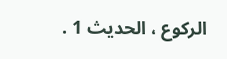الركوع ، الحديث 1 .